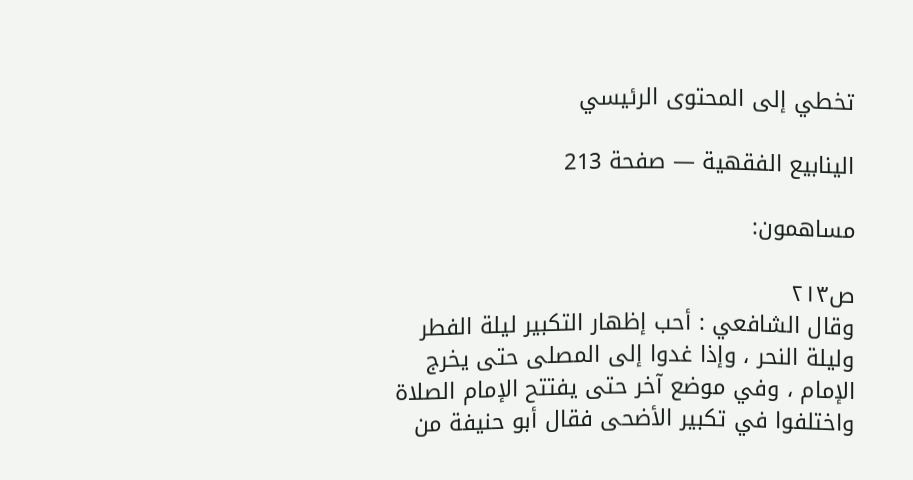تخطي إلى المحتوى الرئيسي

الينابيع الفقهية — صفحة 213

مساهمون:

ص٢١٣
وقال الشافعي : أحب إظهار التكبير ليلة الفطر وليلة النحر ، وإذا غدوا إلى المصلى حتى يخرج الإمام ، وفي موضع آخر حتى يفتتح الإمام الصلاة واختلفوا في تكبير الأضحى فقال أبو حنيفة من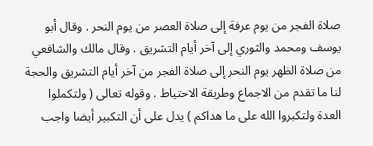صلاة الفجر من يوم عرفة إلى صلاة العصر من يوم النحر . وقال أبو يوسف ومحمد والثوري إلى آخر أيام التشريق . وقال مالك والشافعي من صلاة الظهر يوم النحر إلى صلاة الفجر من آخر أيام التشريق والحجة لنا ما تقدم من الاجماع وطريقة الاحتياط . وقوله تعالى ( ولتكملوا العدة ولتكبروا الله على ما هداكم ) يدل على أن التكبير أيضا واجب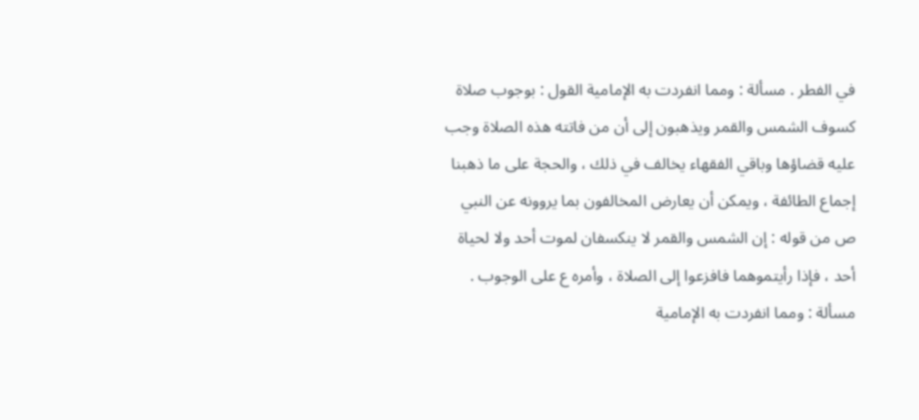في الفطر . مسألة : ومما انفردت به الإمامية القول : بوجوب صلاة كسوف الشمس والقمر ويذهبون إلى أن من فاتته هذه الصلاة وجب عليه قضاؤها وباقي الفقهاء يخالف في ذلك ، والحجة على ما ذهبنا إجماع الطائفة ، ويمكن أن يعارض المخالفون بما يروونه عن النبي ص من قوله : إن الشمس والقمر لا ينكسفان لموت أحد ولا لحياة أحد ، فإذا رأيتموهما فافزعوا إلى الصلاة ، وأمره ع على الوجوب . مسألة : ومما انفردت به الإمامية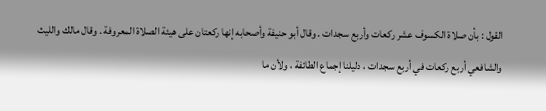القول : بأن صلاة الكسوف عشر ركعات وأربع سجدات . وقال أبو حنيفة وأصحابه إنها ركعتان على هيئة الصلاة المعروفة . وقال مالك والليث والشافعي أربع ركعات في أربع سجدات ، دليلنا إجماع الطائفة ، ولأن ما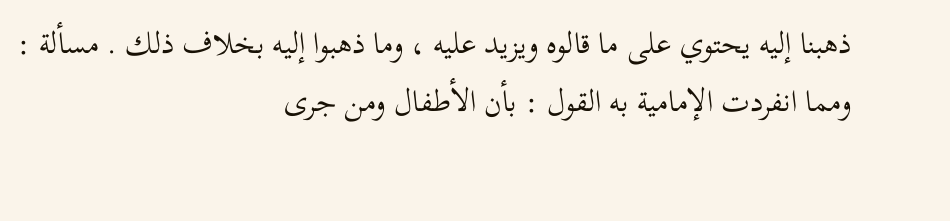ذهبنا إليه يحتوي على ما قالوه ويزيد عليه ، وما ذهبوا إليه بخلاف ذلك . مسألة : ومما انفردت الإمامية به القول : بأن الأطفال ومن جرى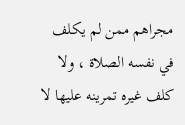مجراهم ممن لم يكلف في نفسه الصلاة ، ولا كلف غيره تمرينه عليها لا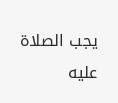يجب الصلاة عليه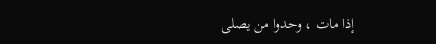إذا مات ، وحدوا من يصلى